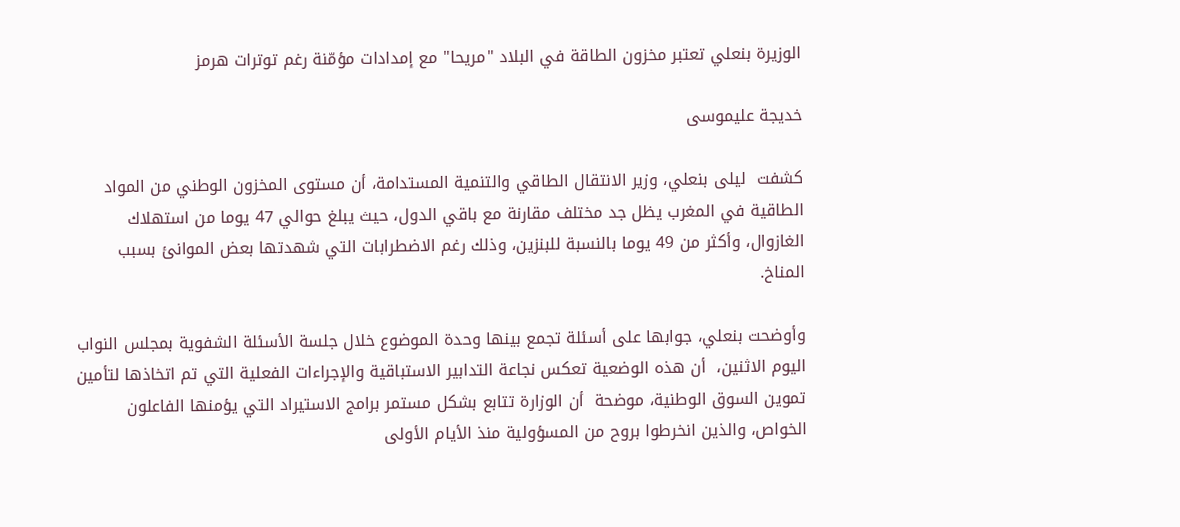الوزيرة بنعلي تعتبر مخزون الطاقة في البلاد "مريحا" مع إمدادات مؤمّنة رغم توترات هرمز

خديجة عليموسى

كشفت  ليلى بنعلي، وزير الانتقال الطاقي والتنمية المستدامة، أن مستوى المخزون الوطني من المواد الطاقية في المغرب يظل جد مختلف مقارنة مع باقي الدول، حيث يبلغ حوالي 47 يوما من استهلاك الغازوال، وأكثر من 49 يوما بالنسبة للبنزين، وذلك رغم الاضطرابات التي شهدتها بعض الموانئ بسبب المناخ.

وأوضحت بنعلي، جوابها على أسئلة تجمع بينها وحدة الموضوع خلال جلسة الأسئلة الشفوية بمجلس النواب اليوم الاثنين،  أن هذه الوضعية تعكس نجاعة التدابير الاستباقية والإجراءات الفعلية التي تم اتخاذها لتأمين تموين السوق الوطنية، موضحة  أن الوزارة تتابع بشكل مستمر برامج الاستيراد التي يؤمنها الفاعلون الخواص، والذين انخرطوا بروح من المسؤولية منذ الأيام الأولى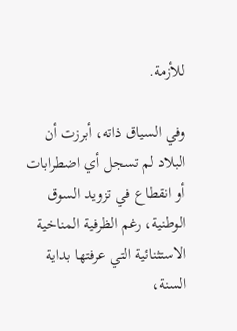للأزمة.

وفي السياق ذاته، أبرزت أن البلاد لم تسجل أي اضطرابات أو انقطاع في تزويد السوق الوطنية، رغم الظرفية المناخية الاستثنائية التي عرفتها بداية السنة،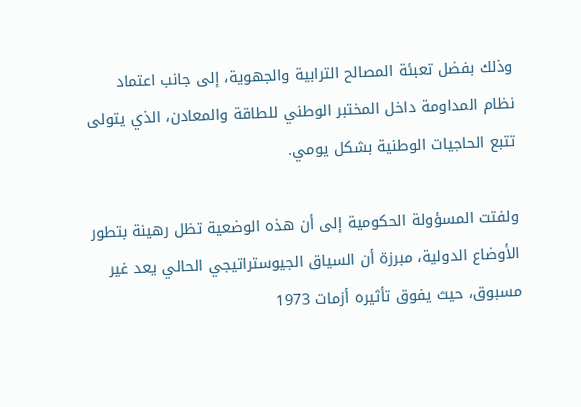وذلك بفضل تعبئة المصالح الترابية والجهوية، إلى جانب اعتماد نظام المداومة داخل المختبر الوطني للطاقة والمعادن، الذي يتولى تتبع الحاجيات الوطنية بشكل يومي.

ولفتت المسؤولة الحكومية إلى أن هذه الوضعية تظل رهينة بتطور الأوضاع الدولية، مبرزة أن السياق الجيوستراتيجي الحالي يعد غير مسبوق، حيث يفوق تأثيره أزمات 1973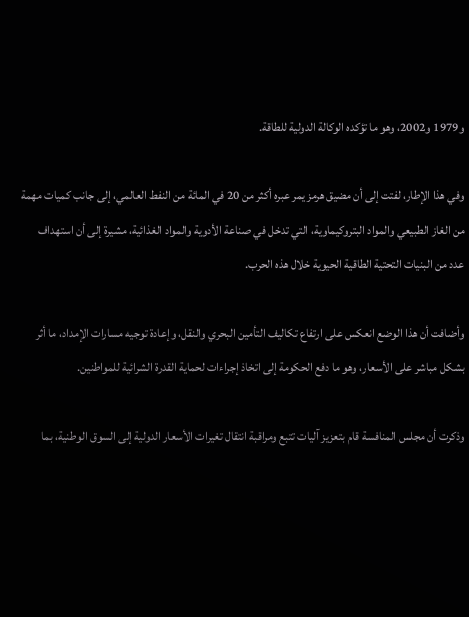و1979 و2002، وهو ما تؤكده الوكالة الدولية للطاقة.

وفي هذا الإطار، لفتت إلى أن مضيق هرمز يمر عبره أكثر من 20 في المائة من النفط العالمي، إلى جانب كميات مهمة من الغاز الطبيعي والمواد البتروكيماوية، التي تدخل في صناعة الأدوية والمواد الغذائية، مشيرة إلى أن استهداف عدد من البنيات التحتية الطاقية الحيوية خلال هذه الحرب.

وأضافت أن هذا الوضع انعكس على ارتفاع تكاليف التأمين البحري والنقل، وإعادة توجيه مسارات الإمداد، ما أثر بشكل مباشر على الأسعار، وهو ما دفع الحكومة إلى اتخاذ إجراءات لحماية القدرة الشرائية للمواطنين.

وذكرت أن مجلس المنافسة قام بتعزيز آليات تتبع ومراقبة انتقال تغيرات الأسعار الدولية إلى السوق الوطنية، بما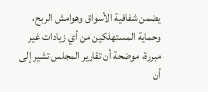يضمن شفافية الأسواق وهوامش الربح، وحماية المستهلكين من أي زيادات غير مبررة، موضحة أن تقارير المجلس تشير إلى أن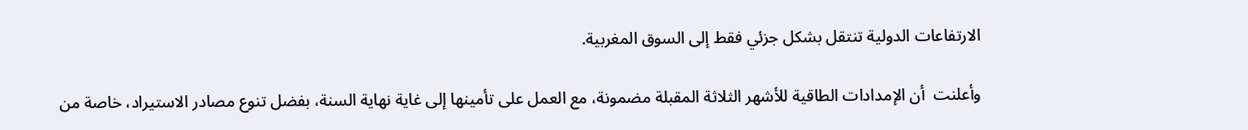الارتفاعات الدولية تنتقل بشكل جزئي فقط إلى السوق المغربية.

وأعلنت  أن الإمدادات الطاقية للأشهر الثلاثة المقبلة مضمونة، مع العمل على تأمينها إلى غاية نهاية السنة، بفضل تنوع مصادر الاستيراد، خاصة من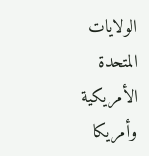الولايات المتحدة الأمريكية وأمريكا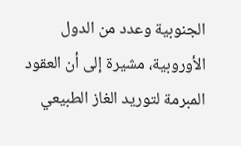الجنوبية وعدد من الدول الأوروبية، مشيرة إلى أن العقود المبرمة لتوريد الغاز الطبيعي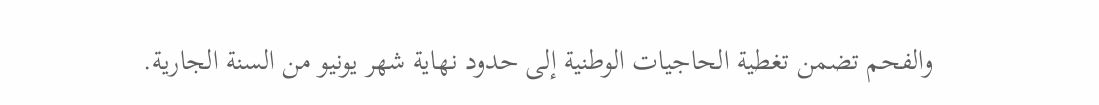والفحم تضمن تغطية الحاجيات الوطنية إلى حدود نهاية شهر يونيو من السنة الجارية.